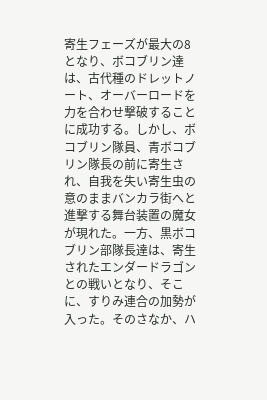寄生フェーズが最大の8となり、ボコブリン達は、古代種のドレットノート、オーバーロードを力を合わせ撃破することに成功する。しかし、ボコブリン隊員、青ボコブリン隊長の前に寄生され、自我を失い寄生虫の意のままバンカラ街へと進撃する舞台装置の魔女が現れた。一方、黒ボコブリン部隊長達は、寄生されたエンダードラゴンとの戦いとなり、そこに、すりみ連合の加勢が入った。そのさなか、ハ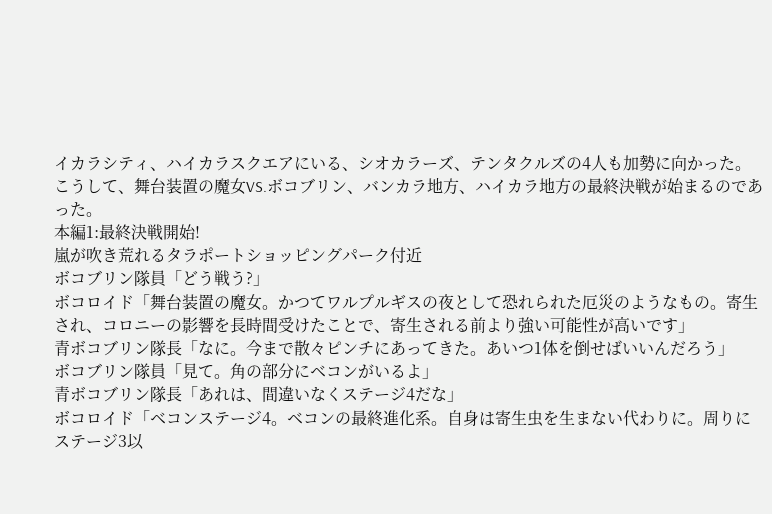イカラシティ、ハイカラスクエアにいる、シオカラーズ、テンタクルズの4人も加勢に向かった。こうして、舞台装置の魔女VS.ボコブリン、バンカラ地方、ハイカラ地方の最終決戦が始まるのであった。
本編1:最終決戦開始!
嵐が吹き荒れるタラポートショッピングパーク付近
ボコブリン隊員「どう戦う?」
ボコロイド「舞台装置の魔女。かつてワルプルギスの夜として恐れられた厄災のようなもの。寄生され、コロニーの影響を長時間受けたことで、寄生される前より強い可能性が高いです」
青ボコブリン隊長「なに。今まで散々ピンチにあってきた。あいつ1体を倒せばいいんだろう」
ボコブリン隊員「見て。角の部分にベコンがいるよ」
青ボコブリン隊長「あれは、間違いなくステージ4だな」
ボコロイド「ベコンステージ4。ベコンの最終進化系。自身は寄生虫を生まない代わりに。周りにステージ3以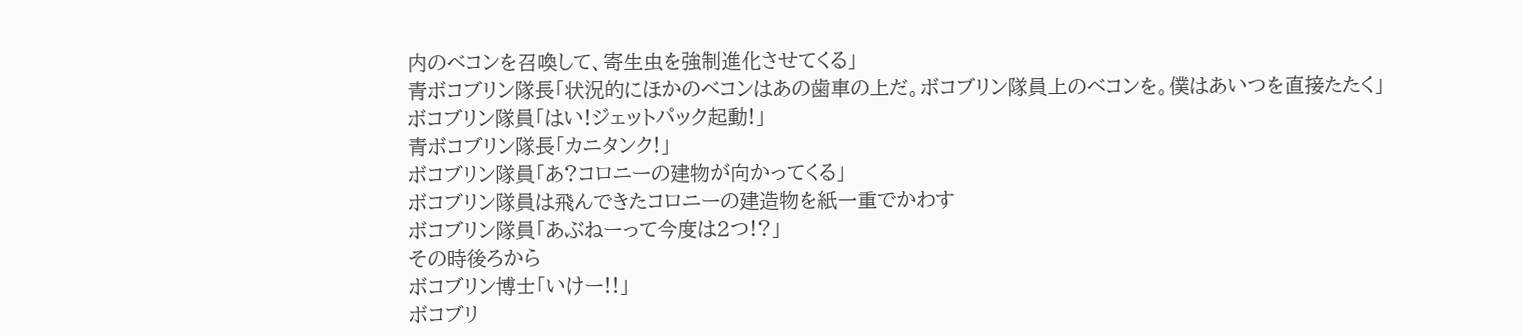内のベコンを召喚して、寄生虫を強制進化させてくる」
青ボコブリン隊長「状況的にほかのベコンはあの歯車の上だ。ボコブリン隊員上のベコンを。僕はあいつを直接たたく」
ボコブリン隊員「はい!ジェットパック起動!」
青ボコブリン隊長「カニタンク!」
ボコブリン隊員「あ?コロニーの建物が向かってくる」
ボコブリン隊員は飛んできたコロニーの建造物を紙一重でかわす
ボコブリン隊員「あぶねーって今度は2つ!?」
その時後ろから
ボコブリン博士「いけー!!」
ボコブリ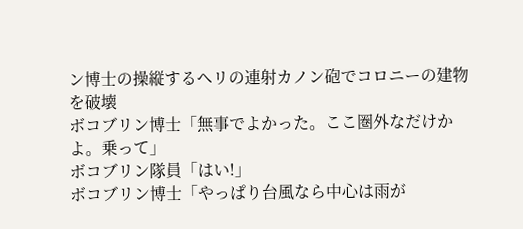ン博士の操縦するヘリの連射カノン砲でコロニーの建物を破壊
ボコブリン博士「無事でよかった。ここ圏外なだけかよ。乗って」
ボコブリン隊員「はい!」
ボコブリン博士「やっぱり台風なら中心は雨が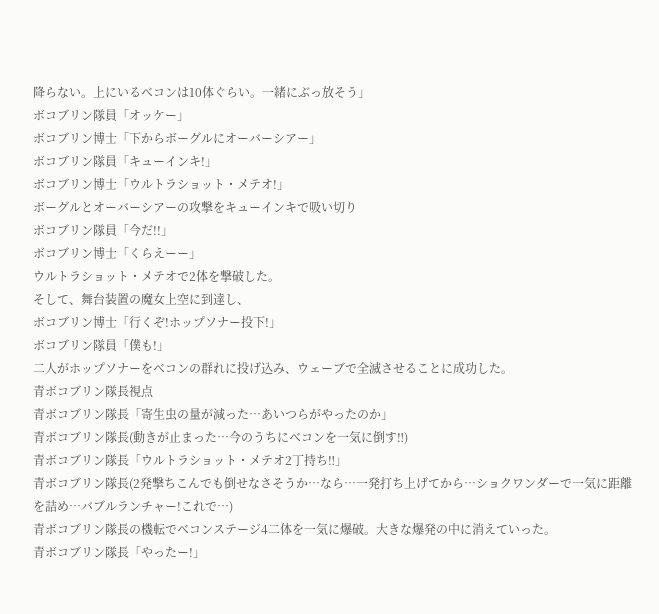降らない。上にいるベコンは10体ぐらい。一緒にぶっ放そう」
ボコブリン隊員「オッケー」
ボコブリン博士「下からボーグルにオーバーシアー」
ボコブリン隊員「キューインキ!」
ボコブリン博士「ウルトラショット・メテオ!」
ボーグルとオーバーシアーの攻撃をキューインキで吸い切り
ボコブリン隊員「今だ!!」
ボコブリン博士「くらえーー」
ウルトラショット・メテオで2体を撃破した。
そして、舞台装置の魔女上空に到達し、
ボコブリン博士「行くぞ!ホップソナー投下!」
ボコブリン隊員「僕も!」
二人がホップソナーをベコンの群れに投げ込み、ウェーブで全滅させることに成功した。
青ボコブリン隊長視点
青ボコブリン隊長「寄生虫の量が減った…あいつらがやったのか」
青ボコブリン隊長(動きが止まった…今のうちにベコンを一気に倒す‼)
青ボコブリン隊長「ウルトラショット・メテオ2丁持ち‼」
青ボコブリン隊長(2発撃ちこんでも倒せなさそうか…なら…一発打ち上げてから…ショクワンダーで一気に距離を詰め…バブルランチャー!これで…)
青ボコブリン隊長の機転でベコンステージ4二体を一気に爆破。大きな爆発の中に消えていった。
青ボコブリン隊長「やったー!」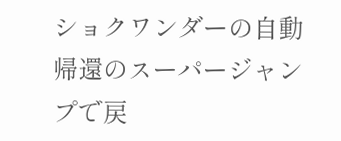ショクワンダーの自動帰還のスーパージャンプで戻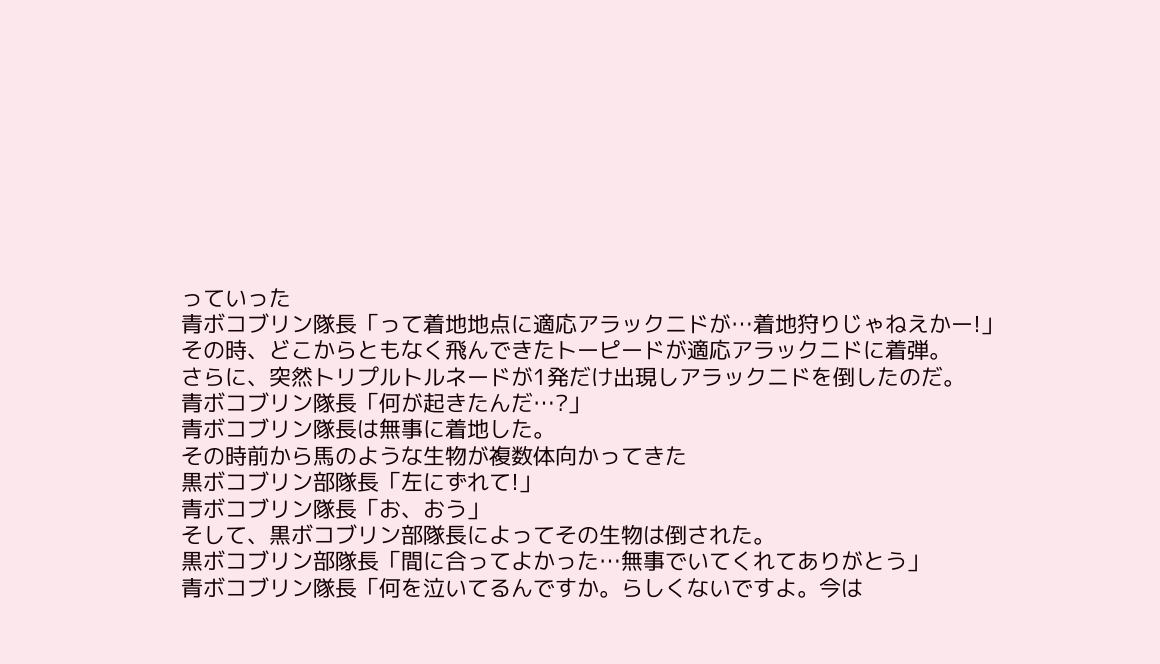っていった
青ボコブリン隊長「って着地地点に適応アラックニドが…着地狩りじゃねえかー!」
その時、どこからともなく飛んできたトーピードが適応アラックニドに着弾。
さらに、突然トリプルトルネードが1発だけ出現しアラックニドを倒したのだ。
青ボコブリン隊長「何が起きたんだ…?」
青ボコブリン隊長は無事に着地した。
その時前から馬のような生物が複数体向かってきた
黒ボコブリン部隊長「左にずれて!」
青ボコブリン隊長「お、おう」
そして、黒ボコブリン部隊長によってその生物は倒された。
黒ボコブリン部隊長「間に合ってよかった…無事でいてくれてありがとう」
青ボコブリン隊長「何を泣いてるんですか。らしくないですよ。今は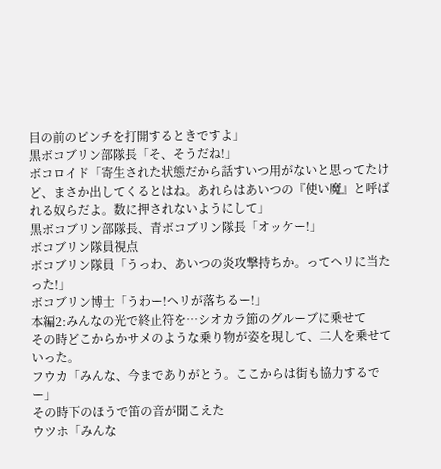目の前のピンチを打開するときですよ」
黒ボコブリン部隊長「そ、そうだね!」
ボコロイド「寄生された状態だから話すいつ用がないと思ってたけど、まさか出してくるとはね。あれらはあいつの『使い魔』と呼ばれる奴らだよ。数に押されないようにして」
黒ボコブリン部隊長、青ボコブリン隊長「オッケー!」
ボコブリン隊員視点
ボコブリン隊員「うっわ、あいつの炎攻撃持ちか。ってヘリに当たった!」
ボコブリン博士「うわー!ヘリが落ちるー!」
本編2:みんなの光で終止符を…シオカラ節のグルーブに乗せて
その時どこからかサメのような乗り物が姿を現して、二人を乗せていった。
フウカ「みんな、今までありがとう。ここからは街も協力するでー」
その時下のほうで笛の音が聞こえた
ウツホ「みんな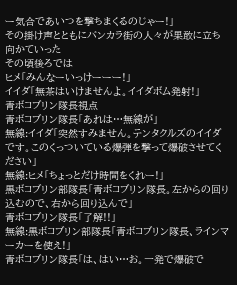ー気合であいつを撃ちまくるのじゃー!」
その掛け声とともにバンカラ街の人々が果敢に立ち向かていった
その頃後ろでは
ヒメ「みんなーいっけーーー!」
イイダ「無茶はいけませんよ。イイダボム発射!」
青ボコブリン隊長視点
青ボコブリン隊長「あれは…無線が」
無線:イイダ「突然すみません。テンタクルズのイイダです。このくっついている爆弾を撃って爆破させてください」
無線:ヒメ「ちょっとだけ時間をくれー!」
黒ボコブリン部隊長「青ボコブリン隊長。左からの回り込むので、右から回り込んで」
青ボコブリン隊長「了解!!」
無線:黒ボコブリン部隊長「青ボコブリン隊長、ラインマーカーを使え!」
青ボコブリン隊長「は、はい…お。一発で爆破で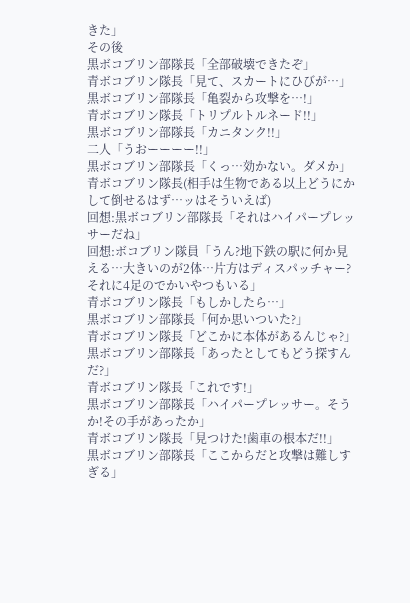きた」
その後
黒ボコブリン部隊長「全部破壊できたぞ」
青ボコブリン隊長「見て、スカートにひびが…」
黒ボコブリン部隊長「亀裂から攻撃を…!」
青ボコブリン隊長「トリプルトルネード!!」
黒ボコブリン部隊長「カニタンク!!」
二人「うおーーーー!!」
黒ボコブリン部隊長「くっ…効かない。ダメか」
青ボコブリン隊長(相手は生物である以上どうにかして倒せるはず…ッはそういえば)
回想:黒ボコブリン部隊長「それはハイパープレッサーだね」
回想:ボコブリン隊員「うん?地下鉄の駅に何か見える…大きいのが2体…片方はディスパッチャー?それに4足のでかいやつもいる」
青ボコブリン隊長「もしかしたら…」
黒ボコブリン部隊長「何か思いついた?」
青ボコブリン隊長「どこかに本体があるんじゃ?」
黒ボコブリン部隊長「あったとしてもどう探すんだ?」
青ボコブリン隊長「これです!」
黒ボコブリン部隊長「ハイパープレッサー。そうか!その手があったか」
青ボコブリン隊長「見つけた!歯車の根本だ!!」
黒ボコブリン部隊長「ここからだと攻撃は難しすぎる」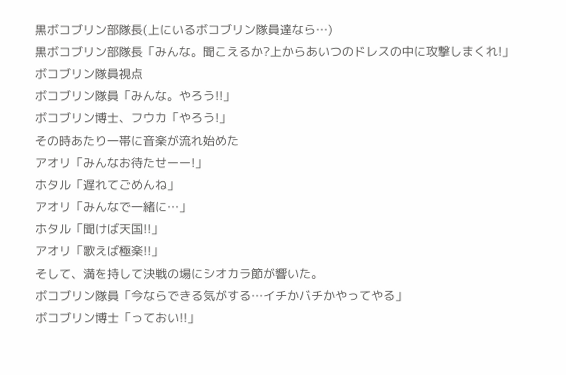黒ボコブリン部隊長(上にいるボコブリン隊員達なら…)
黒ボコブリン部隊長「みんな。聞こえるか?上からあいつのドレスの中に攻撃しまくれ!」
ボコブリン隊員視点
ボコブリン隊員「みんな。やろう!!」
ボコブリン博士、フウカ「やろう!」
その時あたり一帯に音楽が流れ始めた
アオリ「みんなお待たせーー!」
ホタル「遅れてごめんね」
アオリ「みんなで一緒に…」
ホタル「聞けば天国!!」
アオリ「歌えば極楽!!」
そして、満を持して決戦の場にシオカラ節が響いた。
ボコブリン隊員「今ならできる気がする…イチかバチかやってやる」
ボコブリン博士「っておい!!」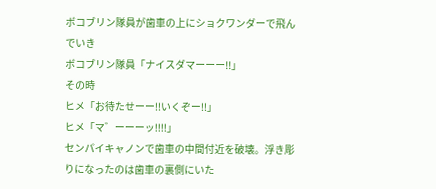ボコブリン隊員が歯車の上にショクワンダーで飛んでいき
ボコブリン隊員「ナイスダマーーー!!」
その時
ヒメ「お待たせーー!!いくぞー!!」
ヒメ「マ゛ーーーッ!!!!」
センパイキャノンで歯車の中間付近を破壊。浮き彫りになったのは歯車の裏側にいた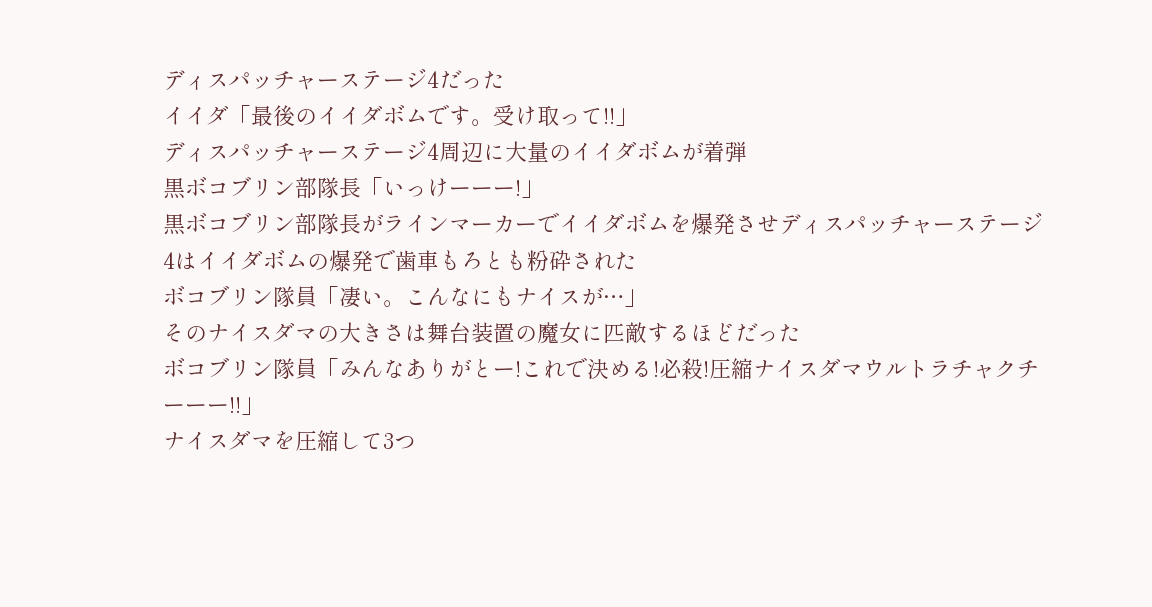ディスパッチャーステージ4だった
イイダ「最後のイイダボムです。受け取って!!」
ディスパッチャーステージ4周辺に大量のイイダボムが着弾
黒ボコブリン部隊長「いっけーーー!」
黒ボコブリン部隊長がラインマーカーでイイダボムを爆発させディスパッチャーステージ4はイイダボムの爆発で歯車もろとも粉砕された
ボコブリン隊員「凄い。こんなにもナイスが…」
そのナイスダマの大きさは舞台装置の魔女に匹敵するほどだった
ボコブリン隊員「みんなありがとー!これで決める!必殺!圧縮ナイスダマウルトラチャクチーーー!!」
ナイスダマを圧縮して3つ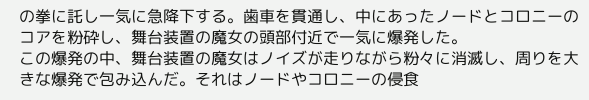の拳に託し一気に急降下する。歯車を貫通し、中にあったノードとコロニーのコアを粉砕し、舞台装置の魔女の頭部付近で一気に爆発した。
この爆発の中、舞台装置の魔女はノイズが走りながら粉々に消滅し、周りを大きな爆発で包み込んだ。それはノードやコロニーの侵食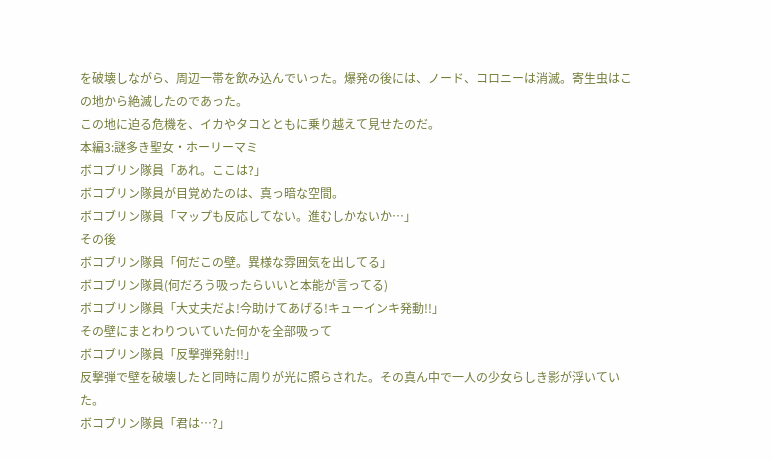を破壊しながら、周辺一帯を飲み込んでいった。爆発の後には、ノード、コロニーは消滅。寄生虫はこの地から絶滅したのであった。
この地に迫る危機を、イカやタコとともに乗り越えて見せたのだ。
本編3:謎多き聖女・ホーリーマミ
ボコブリン隊員「あれ。ここは?」
ボコブリン隊員が目覚めたのは、真っ暗な空間。
ボコブリン隊員「マップも反応してない。進むしかないか…」
その後
ボコブリン隊員「何だこの壁。異様な雰囲気を出してる」
ボコブリン隊員(何だろう吸ったらいいと本能が言ってる)
ボコブリン隊員「大丈夫だよ!今助けてあげる!キューインキ発動!!」
その壁にまとわりついていた何かを全部吸って
ボコブリン隊員「反撃弾発射!!」
反撃弾で壁を破壊したと同時に周りが光に照らされた。その真ん中で一人の少女らしき影が浮いていた。
ボコブリン隊員「君は…?」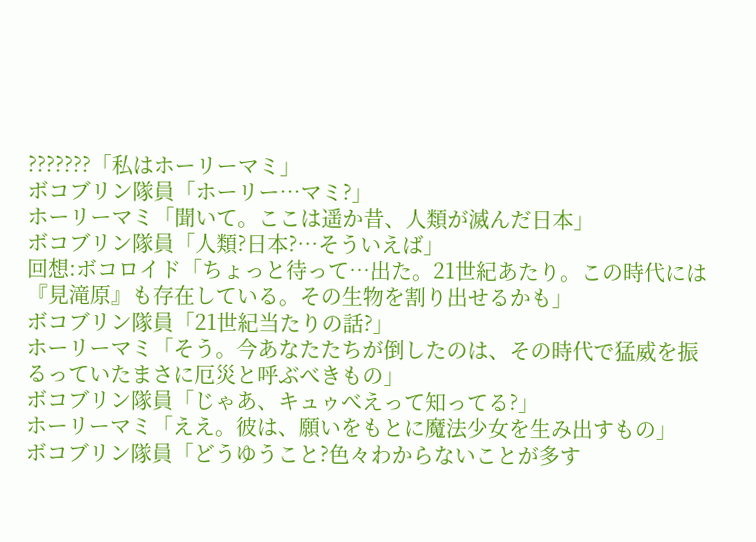???????「私はホーリーマミ」
ボコブリン隊員「ホーリー…マミ?」
ホーリーマミ「聞いて。ここは遥か昔、人類が滅んだ日本」
ボコブリン隊員「人類?日本?…そういえば」
回想:ボコロイド「ちょっと待って…出た。21世紀あたり。この時代には『見滝原』も存在している。その生物を割り出せるかも」
ボコブリン隊員「21世紀当たりの話?」
ホーリーマミ「そう。今あなたたちが倒したのは、その時代で猛威を振るっていたまさに厄災と呼ぶべきもの」
ボコブリン隊員「じゃあ、キュゥべえって知ってる?」
ホーリーマミ「ええ。彼は、願いをもとに魔法少女を生み出すもの」
ボコブリン隊員「どうゆうこと?色々わからないことが多す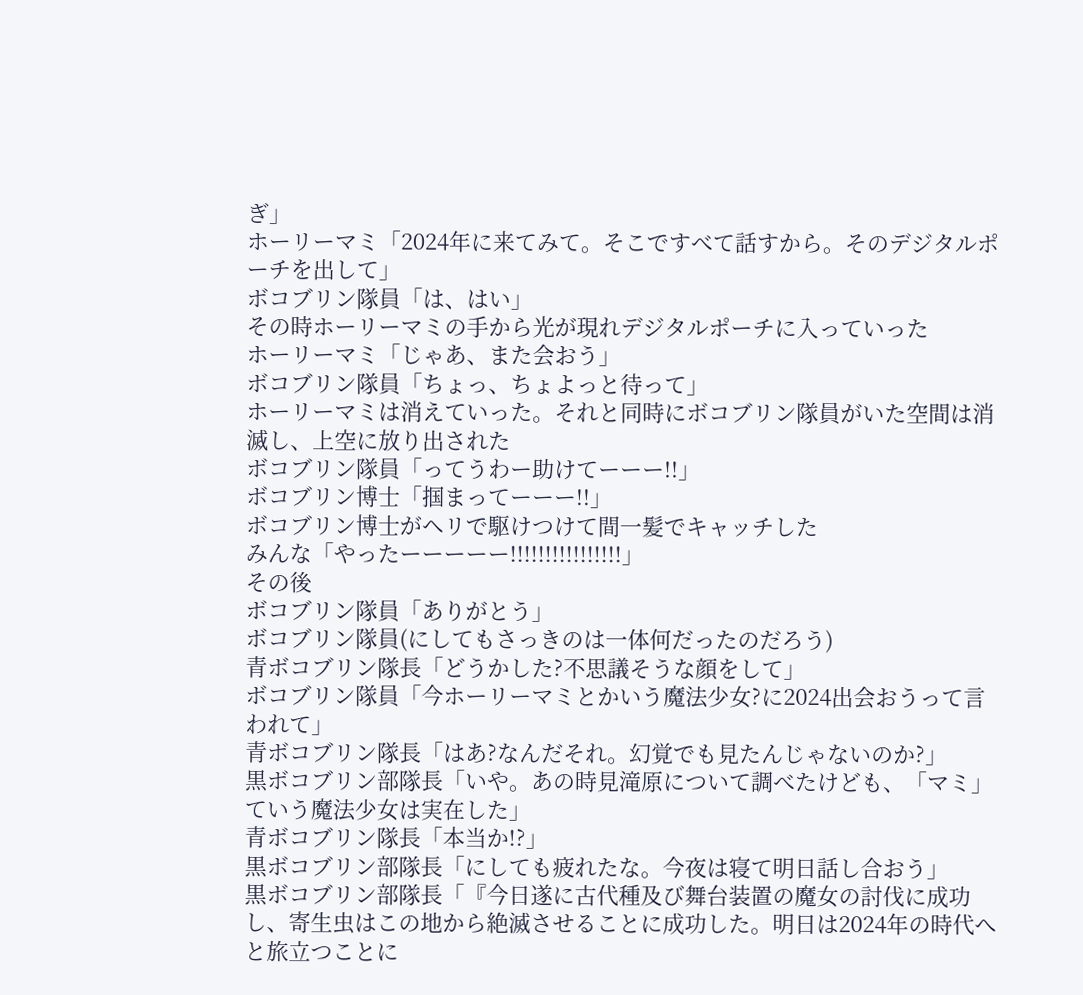ぎ」
ホーリーマミ「2024年に来てみて。そこですべて話すから。そのデジタルポーチを出して」
ボコブリン隊員「は、はい」
その時ホーリーマミの手から光が現れデジタルポーチに入っていった
ホーリーマミ「じゃあ、また会おう」
ボコブリン隊員「ちょっ、ちょよっと待って」
ホーリーマミは消えていった。それと同時にボコブリン隊員がいた空間は消滅し、上空に放り出された
ボコブリン隊員「ってうわー助けてーーー!!」
ボコブリン博士「掴まってーーー!!」
ボコブリン博士がヘリで駆けつけて間一髪でキャッチした
みんな「やったーーーーー!!!!!!!!!!!!!!!!」
その後
ボコブリン隊員「ありがとう」
ボコブリン隊員(にしてもさっきのは一体何だったのだろう)
青ボコブリン隊長「どうかした?不思議そうな顔をして」
ボコブリン隊員「今ホーリーマミとかいう魔法少女?に2024出会おうって言われて」
青ボコブリン隊長「はあ?なんだそれ。幻覚でも見たんじゃないのか?」
黒ボコブリン部隊長「いや。あの時見滝原について調べたけども、「マミ」ていう魔法少女は実在した」
青ボコブリン隊長「本当か!?」
黒ボコブリン部隊長「にしても疲れたな。今夜は寝て明日話し合おう」
黒ボコブリン部隊長「『今日遂に古代種及び舞台装置の魔女の討伐に成功し、寄生虫はこの地から絶滅させることに成功した。明日は2024年の時代へと旅立つことに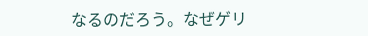なるのだろう。なぜゲリ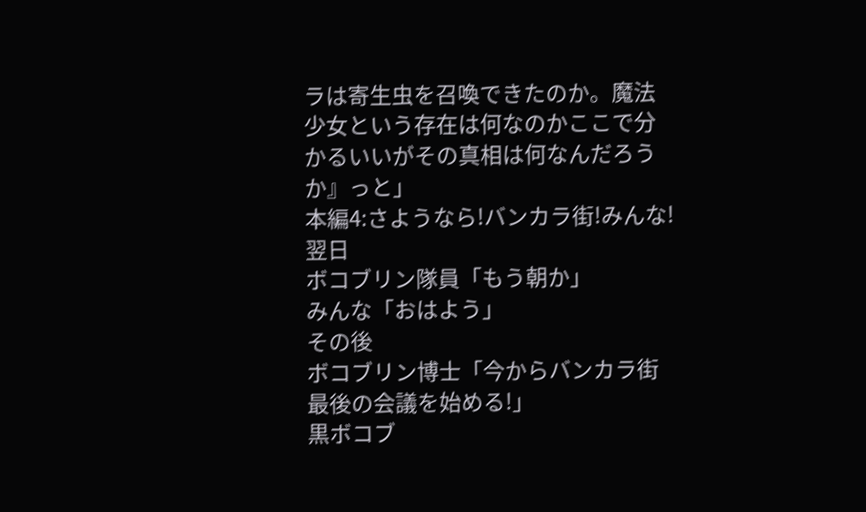ラは寄生虫を召喚できたのか。魔法少女という存在は何なのかここで分かるいいがその真相は何なんだろうか』っと」
本編4:さようなら!バンカラ街!みんな!
翌日
ボコブリン隊員「もう朝か」
みんな「おはよう」
その後
ボコブリン博士「今からバンカラ街最後の会議を始める!」
黒ボコブ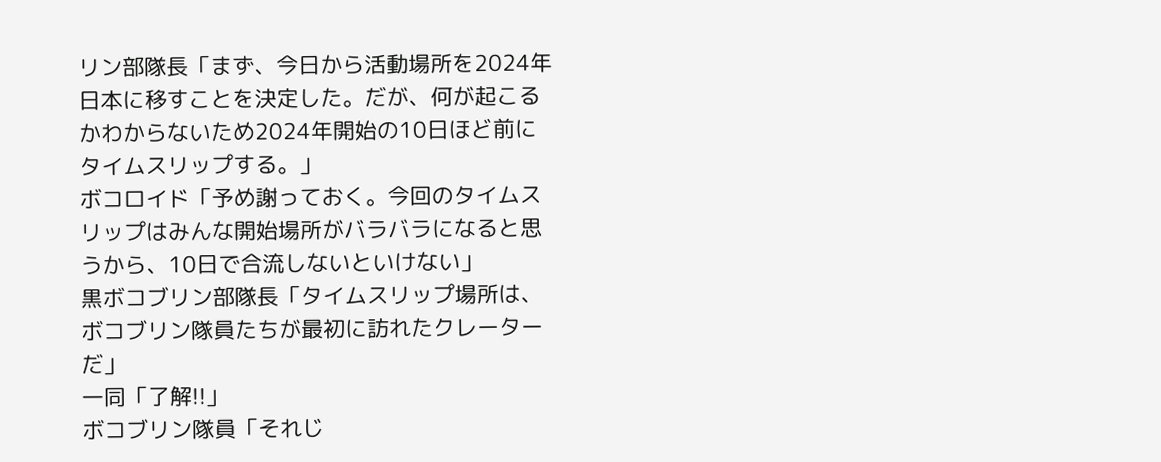リン部隊長「まず、今日から活動場所を2024年日本に移すことを決定した。だが、何が起こるかわからないため2024年開始の10日ほど前にタイムスリップする。」
ボコロイド「予め謝っておく。今回のタイムスリップはみんな開始場所がバラバラになると思うから、10日で合流しないといけない」
黒ボコブリン部隊長「タイムスリップ場所は、ボコブリン隊員たちが最初に訪れたクレーターだ」
一同「了解!!」
ボコブリン隊員「それじ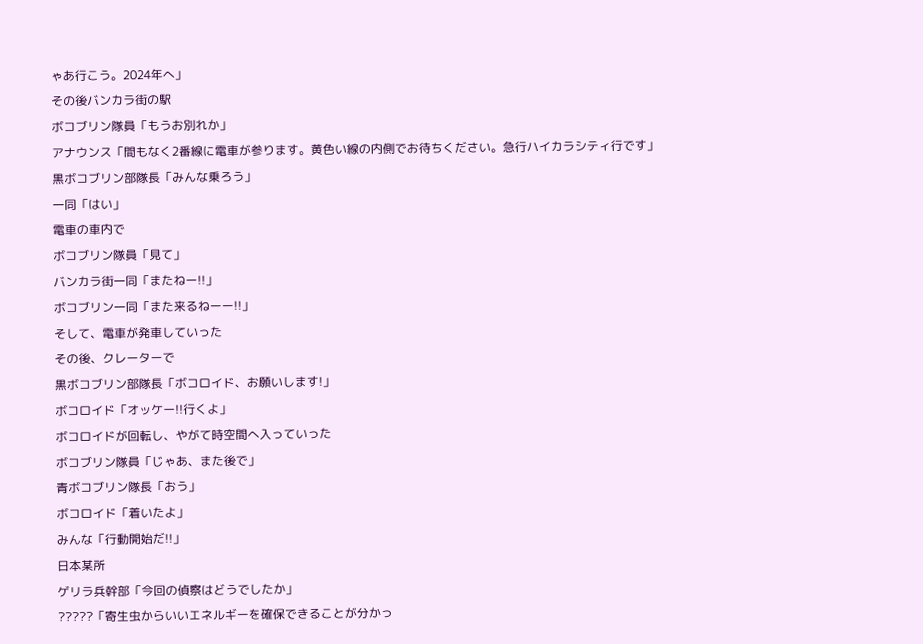ゃあ行こう。2024年へ」
その後バンカラ街の駅
ボコブリン隊員「もうお別れか」
アナウンス「間もなく2番線に電車が参ります。黄色い線の内側でお待ちください。急行ハイカラシティ行です」
黒ボコブリン部隊長「みんな乗ろう」
一同「はい」
電車の車内で
ボコブリン隊員「見て」
バンカラ街一同「またねー!!」
ボコブリン一同「また来るねーー!!」
そして、電車が発車していった
その後、クレーターで
黒ボコブリン部隊長「ボコロイド、お願いします!」
ボコロイド「オッケー!!行くよ」
ボコロイドが回転し、やがて時空間へ入っていった
ボコブリン隊員「じゃあ、また後で」
青ボコブリン隊長「おう」
ボコロイド「着いたよ」
みんな「行動開始だ!!」
日本某所
ゲリラ兵幹部「今回の偵察はどうでしたか」
?????「寄生虫からいいエネルギーを確保できることが分かっ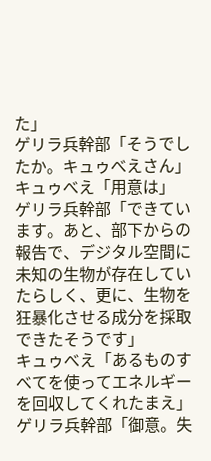た」
ゲリラ兵幹部「そうでしたか。キュゥべえさん」
キュゥべえ「用意は」
ゲリラ兵幹部「できています。あと、部下からの報告で、デジタル空間に未知の生物が存在していたらしく、更に、生物を狂暴化させる成分を採取できたそうです」
キュゥべえ「あるものすべてを使ってエネルギーを回収してくれたまえ」
ゲリラ兵幹部「御意。失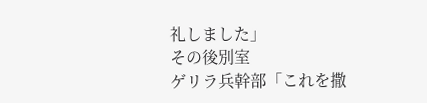礼しました」
その後別室
ゲリラ兵幹部「これを撒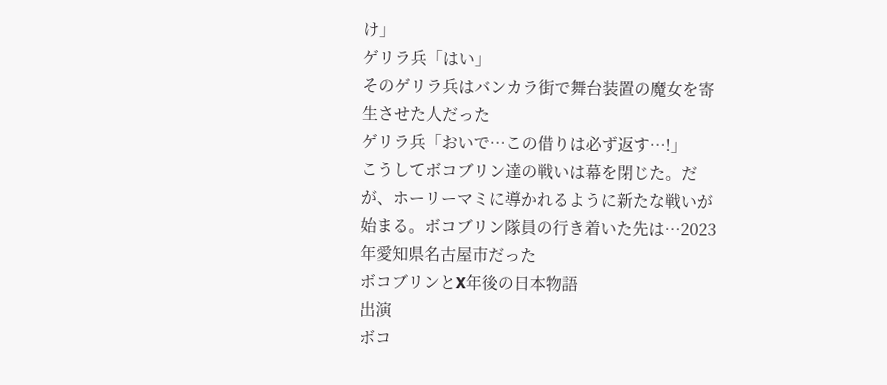け」
ゲリラ兵「はい」
そのゲリラ兵はバンカラ街で舞台装置の魔女を寄生させた人だった
ゲリラ兵「おいで…この借りは必ず返す…!」
こうしてボコブリン達の戦いは幕を閉じた。だが、ホーリーマミに導かれるように新たな戦いが始まる。ボコブリン隊員の行き着いた先は…2023年愛知県名古屋市だった
ボコブリンとX年後の日本物語
出演
ボコ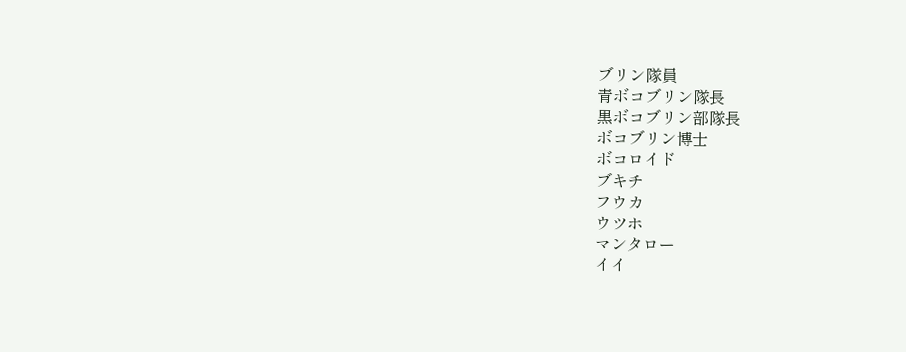ブリン隊員
青ボコブリン隊長
黒ボコブリン部隊長
ボコブリン博士
ボコロイド
ブキチ
フウカ
ウツホ
マンタロー
イイ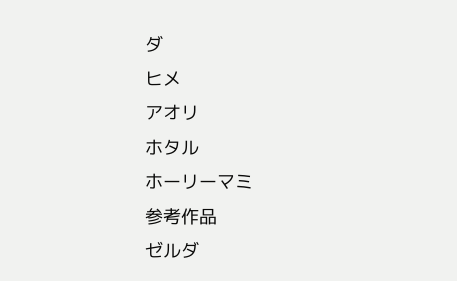ダ
ヒメ
アオリ
ホタル
ホーリーマミ
参考作品
ゼルダ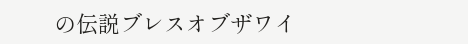の伝説ブレスオブザワイ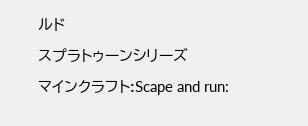ルド
スプラトゥーンシリーズ
マインクラフト:Scape and run: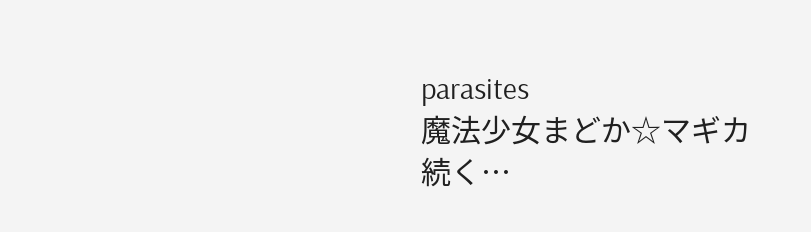parasites
魔法少女まどか☆マギカ
続く…